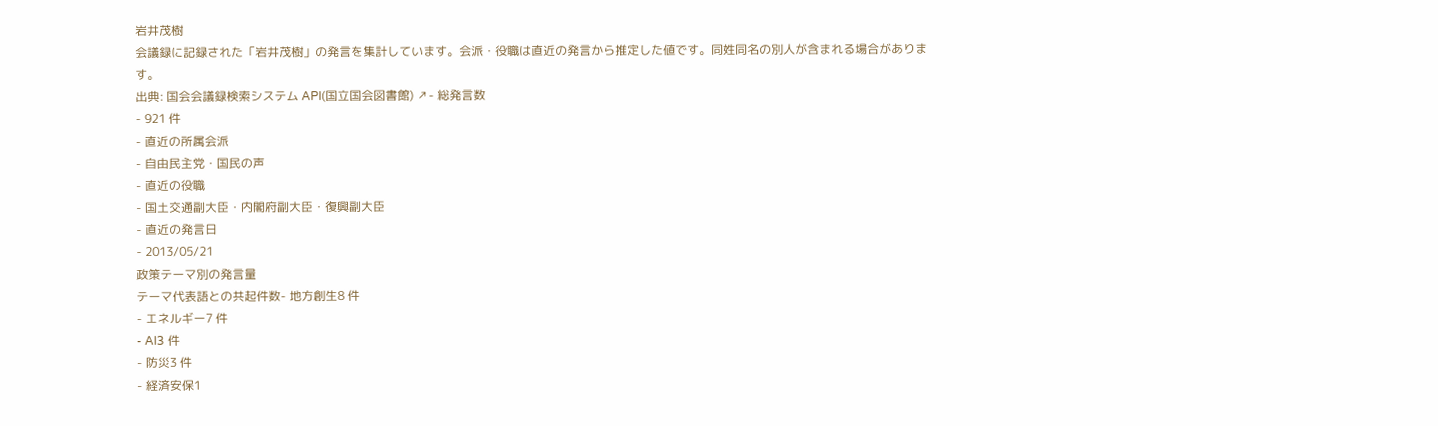岩井茂樹
会議録に記録された「岩井茂樹」の発言を集計しています。会派・役職は直近の発言から推定した値です。同姓同名の別人が含まれる場合があります。
出典: 国会会議録検索システム API(国立国会図書館) ↗- 総発言数
- 921 件
- 直近の所属会派
- 自由民主党・国民の声
- 直近の役職
- 国土交通副大臣・内閣府副大臣・復興副大臣
- 直近の発言日
- 2013/05/21
政策テーマ別の発言量
テーマ代表語との共起件数- 地方創生8 件
- エネルギー7 件
- AI3 件
- 防災3 件
- 経済安保1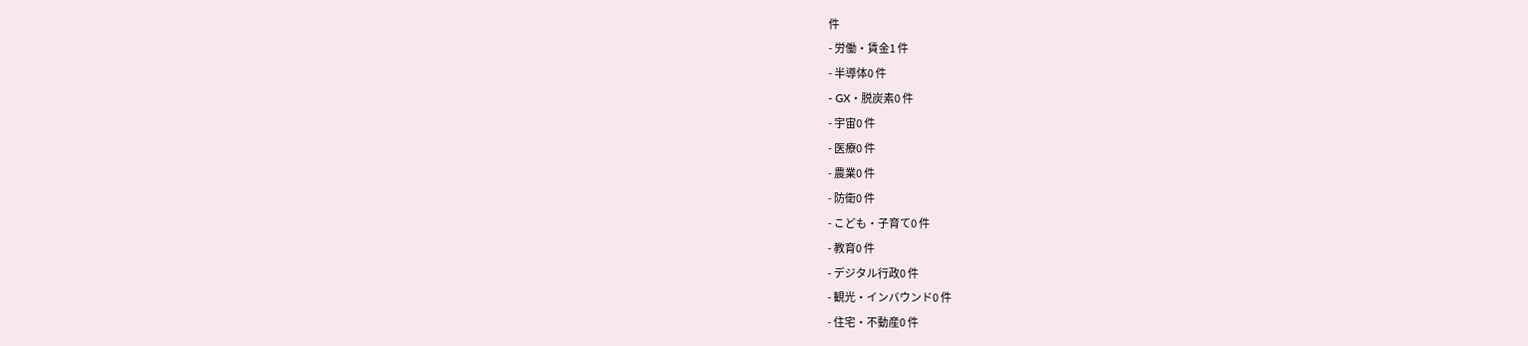件
- 労働・賃金1 件
- 半導体0 件
- GX・脱炭素0 件
- 宇宙0 件
- 医療0 件
- 農業0 件
- 防衛0 件
- こども・子育て0 件
- 教育0 件
- デジタル行政0 件
- 観光・インバウンド0 件
- 住宅・不動産0 件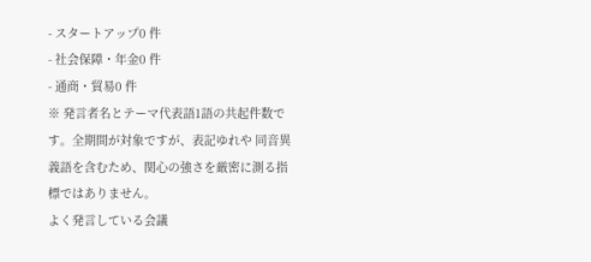- スタートアップ0 件
- 社会保障・年金0 件
- 通商・貿易0 件
※ 発言者名とテーマ代表語1語の共起件数です。全期間が対象ですが、表記ゆれや 同音異義語を含むため、関心の強さを厳密に測る指標ではありません。
よく発言している会議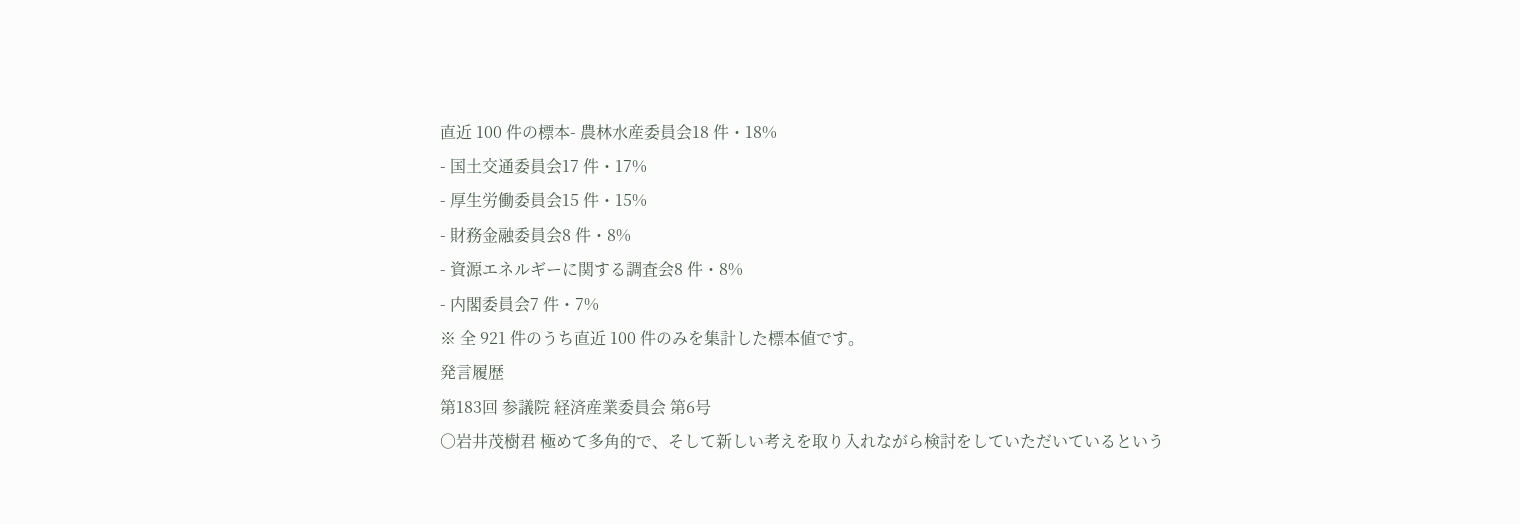直近 100 件の標本- 農林水産委員会18 件・18%
- 国土交通委員会17 件・17%
- 厚生労働委員会15 件・15%
- 財務金融委員会8 件・8%
- 資源エネルギーに関する調査会8 件・8%
- 内閣委員会7 件・7%
※ 全 921 件のうち直近 100 件のみを集計した標本値です。
発言履歴
第183回 参議院 経済産業委員会 第6号
○岩井茂樹君 極めて多角的で、そして新しい考えを取り入れながら検討をしていただいているという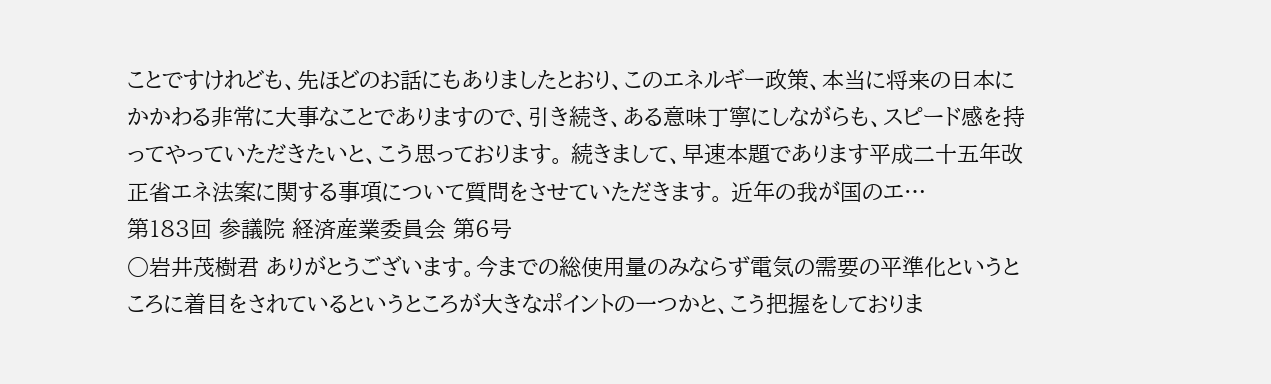ことですけれども、先ほどのお話にもありましたとおり、このエネルギー政策、本当に将来の日本にかかわる非常に大事なことでありますので、引き続き、ある意味丁寧にしながらも、スピード感を持ってやっていただきたいと、こう思っております。 続きまして、早速本題であります平成二十五年改正省エネ法案に関する事項について質問をさせていただきます。 近年の我が国のエ…
第183回 参議院 経済産業委員会 第6号
○岩井茂樹君 ありがとうございます。今までの総使用量のみならず電気の需要の平準化というところに着目をされているというところが大きなポイントの一つかと、こう把握をしておりま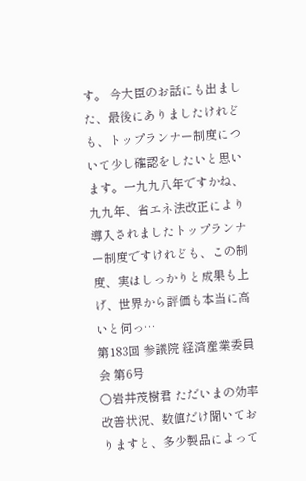す。 今大臣のお話にも出ました、最後にありましたけれども、トップランナー制度について少し確認をしたいと思います。一九九八年ですかね、九九年、省エネ法改正により導入されましたトップランナー制度ですけれども、この制度、実はしっかりと成果も上げ、世界から評価も本当に高いと伺っ…
第183回 参議院 経済産業委員会 第6号
○岩井茂樹君 ただいまの効率改善状況、数値だけ聞いておりますと、多少製品によって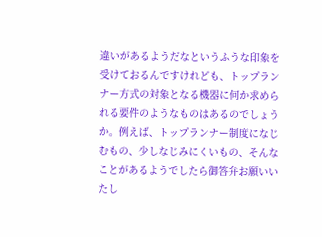違いがあるようだなというふうな印象を受けておるんですけれども、トップランナー方式の対象となる機器に何か求められる要件のようなものはあるのでしょうか。例えば、トップランナー制度になじむもの、少しなじみにくいもの、そんなことがあるようでしたら御答弁お願いいたし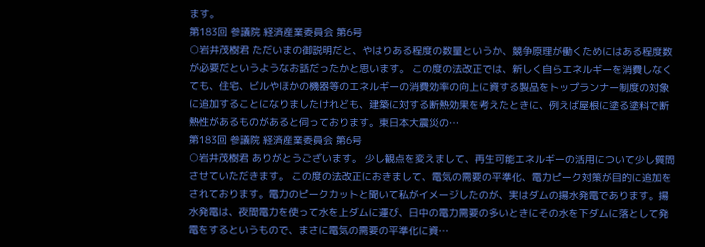ます。
第183回 参議院 経済産業委員会 第6号
○岩井茂樹君 ただいまの御説明だと、やはりある程度の数量というか、競争原理が働くためにはある程度数が必要だというようなお話だったかと思います。 この度の法改正では、新しく自らエネルギーを消費しなくても、住宅、ビルやほかの機器等のエネルギーの消費効率の向上に資する製品をトップランナー制度の対象に追加することになりましたけれども、建築に対する断熱効果を考えたときに、例えば屋根に塗る塗料で断熱性があるものがあると伺っております。東日本大震災の…
第183回 参議院 経済産業委員会 第6号
○岩井茂樹君 ありがとうございます。 少し観点を変えまして、再生可能エネルギーの活用について少し質問させていただきます。 この度の法改正におきまして、電気の需要の平準化、電力ピーク対策が目的に追加をされております。電力のピークカットと聞いて私がイメージしたのが、実はダムの揚水発電であります。揚水発電は、夜間電力を使って水を上ダムに運び、日中の電力需要の多いときにその水を下ダムに落として発電をするというもので、まさに電気の需要の平準化に資…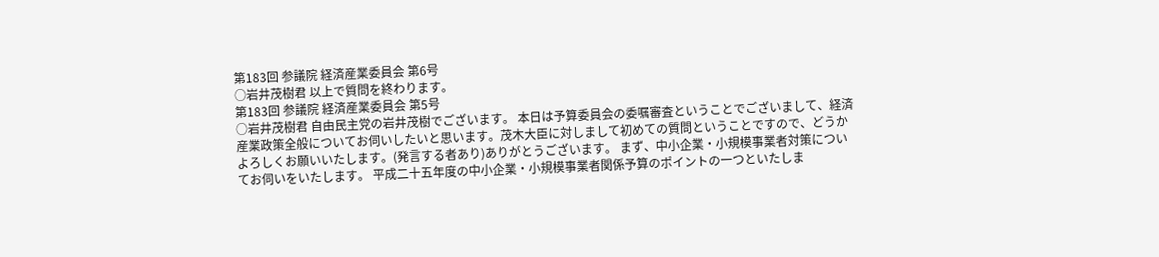第183回 参議院 経済産業委員会 第6号
○岩井茂樹君 以上で質問を終わります。
第183回 参議院 経済産業委員会 第5号
○岩井茂樹君 自由民主党の岩井茂樹でございます。 本日は予算委員会の委嘱審査ということでございまして、経済産業政策全般についてお伺いしたいと思います。茂木大臣に対しまして初めての質問ということですので、どうかよろしくお願いいたします。(発言する者あり)ありがとうございます。 まず、中小企業・小規模事業者対策についてお伺いをいたします。 平成二十五年度の中小企業・小規模事業者関係予算のポイントの一つといたしま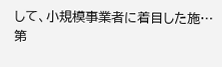して、小規模事業者に着目した施…
第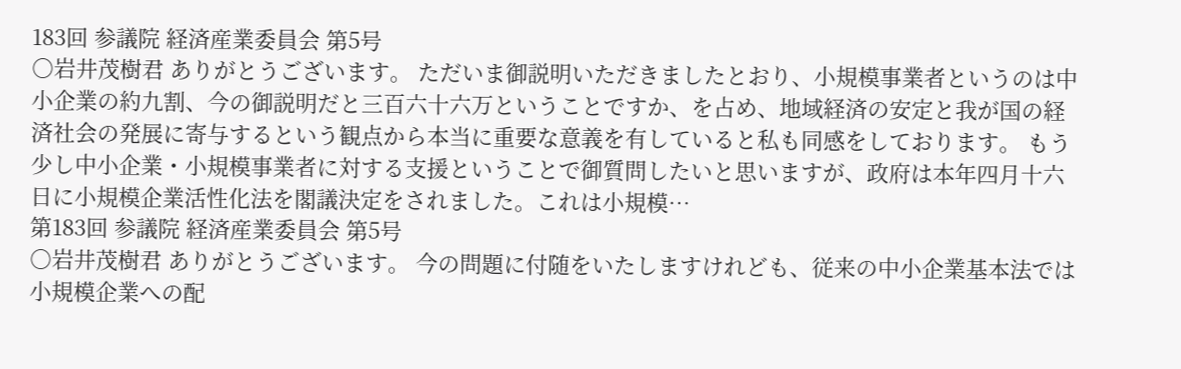183回 参議院 経済産業委員会 第5号
○岩井茂樹君 ありがとうございます。 ただいま御説明いただきましたとおり、小規模事業者というのは中小企業の約九割、今の御説明だと三百六十六万ということですか、を占め、地域経済の安定と我が国の経済社会の発展に寄与するという観点から本当に重要な意義を有していると私も同感をしております。 もう少し中小企業・小規模事業者に対する支援ということで御質問したいと思いますが、政府は本年四月十六日に小規模企業活性化法を閣議決定をされました。これは小規模…
第183回 参議院 経済産業委員会 第5号
○岩井茂樹君 ありがとうございます。 今の問題に付随をいたしますけれども、従来の中小企業基本法では小規模企業への配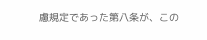慮規定であった第八条が、この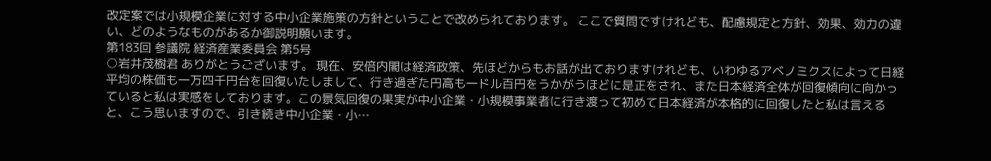改定案では小規模企業に対する中小企業施策の方針ということで改められております。 ここで質問ですけれども、配慮規定と方針、効果、効力の違い、どのようなものがあるか御説明願います。
第183回 参議院 経済産業委員会 第5号
○岩井茂樹君 ありがとうございます。 現在、安倍内閣は経済政策、先ほどからもお話が出ておりますけれども、いわゆるアベノミクスによって日経平均の株価も一万四千円台を回復いたしまして、行き過ぎた円高も一ドル百円をうかがうほどに是正をされ、また日本経済全体が回復傾向に向かっていると私は実感をしております。この景気回復の果実が中小企業・小規模事業者に行き渡って初めて日本経済が本格的に回復したと私は言えると、こう思いますので、引き続き中小企業・小…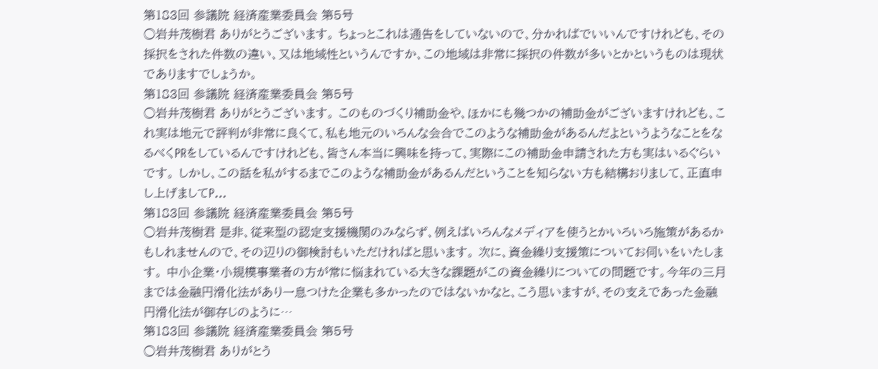第183回 参議院 経済産業委員会 第5号
○岩井茂樹君 ありがとうございます。 ちょっとこれは通告をしていないので、分かればでいいんですけれども、その採択をされた件数の違い、又は地域性というんですか、この地域は非常に採択の件数が多いとかというものは現状でありますでしょうか。
第183回 参議院 経済産業委員会 第5号
○岩井茂樹君 ありがとうございます。 このものづくり補助金や、ほかにも幾つかの補助金がございますけれども、これ実は地元で評判が非常に良くて、私も地元のいろんな会合でこのような補助金があるんだよというようなことをなるべくPRをしているんですけれども、皆さん本当に興味を持って、実際にこの補助金申請された方も実はいるぐらいです。 しかし、この話を私がするまでこのような補助金があるんだということを知らない方も結構おりまして、正直申し上げましてP…
第183回 参議院 経済産業委員会 第5号
○岩井茂樹君 是非、従来型の認定支援機関のみならず、例えばいろんなメディアを使うとかいろいろ施策があるかもしれませんので、その辺りの御検討もいただければと思います。 次に、資金繰り支援策についてお伺いをいたします。 中小企業・小規模事業者の方が常に悩まれている大きな課題がこの資金繰りについての問題です。今年の三月までは金融円滑化法があり一息つけた企業も多かったのではないかなと、こう思いますが、その支えであった金融円滑化法が御存じのように…
第183回 参議院 経済産業委員会 第5号
○岩井茂樹君 ありがとう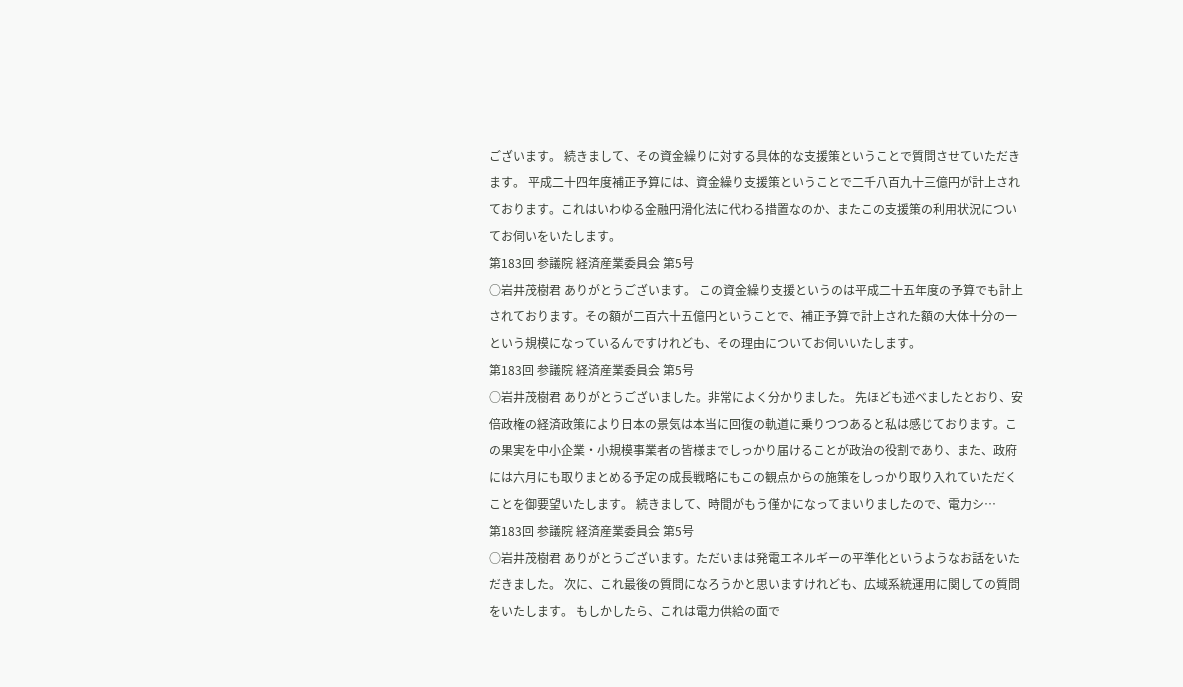ございます。 続きまして、その資金繰りに対する具体的な支援策ということで質問させていただきます。 平成二十四年度補正予算には、資金繰り支援策ということで二千八百九十三億円が計上されております。これはいわゆる金融円滑化法に代わる措置なのか、またこの支援策の利用状況についてお伺いをいたします。
第183回 参議院 経済産業委員会 第5号
○岩井茂樹君 ありがとうございます。 この資金繰り支援というのは平成二十五年度の予算でも計上されております。その額が二百六十五億円ということで、補正予算で計上された額の大体十分の一という規模になっているんですけれども、その理由についてお伺いいたします。
第183回 参議院 経済産業委員会 第5号
○岩井茂樹君 ありがとうございました。非常によく分かりました。 先ほども述べましたとおり、安倍政権の経済政策により日本の景気は本当に回復の軌道に乗りつつあると私は感じております。この果実を中小企業・小規模事業者の皆様までしっかり届けることが政治の役割であり、また、政府には六月にも取りまとめる予定の成長戦略にもこの観点からの施策をしっかり取り入れていただくことを御要望いたします。 続きまして、時間がもう僅かになってまいりましたので、電力シ…
第183回 参議院 経済産業委員会 第5号
○岩井茂樹君 ありがとうございます。ただいまは発電エネルギーの平準化というようなお話をいただきました。 次に、これ最後の質問になろうかと思いますけれども、広域系統運用に関しての質問をいたします。 もしかしたら、これは電力供給の面で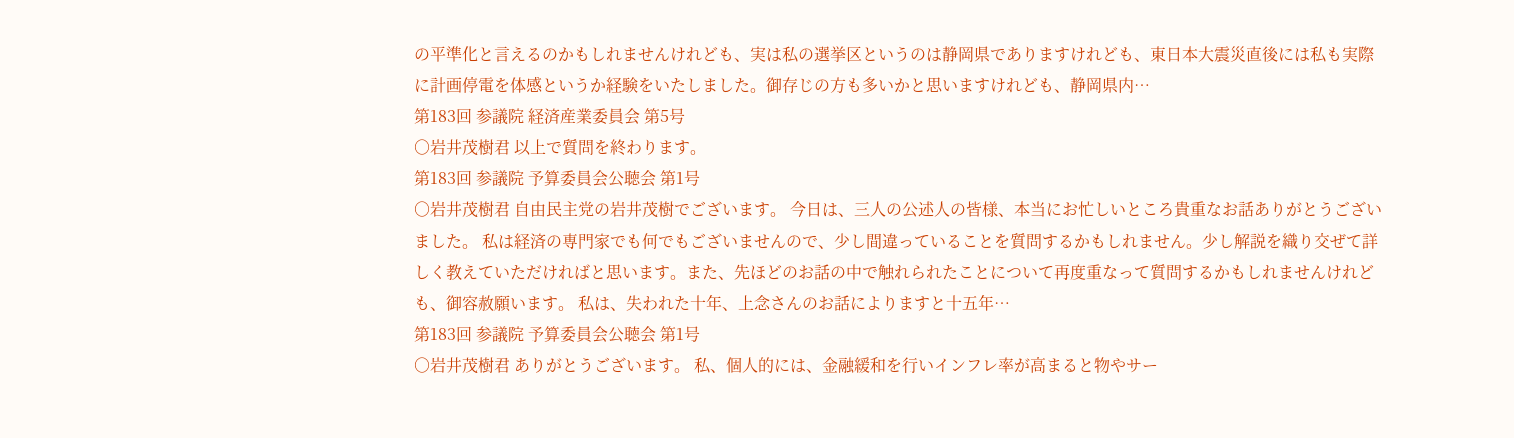の平準化と言えるのかもしれませんけれども、実は私の選挙区というのは静岡県でありますけれども、東日本大震災直後には私も実際に計画停電を体感というか経験をいたしました。御存じの方も多いかと思いますけれども、静岡県内…
第183回 参議院 経済産業委員会 第5号
○岩井茂樹君 以上で質問を終わります。
第183回 参議院 予算委員会公聴会 第1号
○岩井茂樹君 自由民主党の岩井茂樹でございます。 今日は、三人の公述人の皆様、本当にお忙しいところ貴重なお話ありがとうございました。 私は経済の専門家でも何でもございませんので、少し間違っていることを質問するかもしれません。少し解説を織り交ぜて詳しく教えていただければと思います。また、先ほどのお話の中で触れられたことについて再度重なって質問するかもしれませんけれども、御容赦願います。 私は、失われた十年、上念さんのお話によりますと十五年…
第183回 参議院 予算委員会公聴会 第1号
○岩井茂樹君 ありがとうございます。 私、個人的には、金融緩和を行いインフレ率が高まると物やサー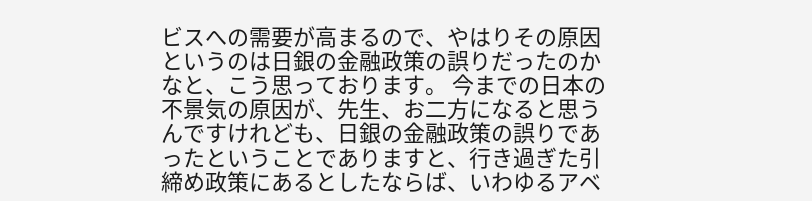ビスへの需要が高まるので、やはりその原因というのは日銀の金融政策の誤りだったのかなと、こう思っております。 今までの日本の不景気の原因が、先生、お二方になると思うんですけれども、日銀の金融政策の誤りであったということでありますと、行き過ぎた引締め政策にあるとしたならば、いわゆるアベ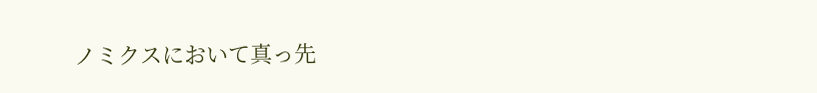ノミクスにおいて真っ先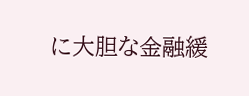に大胆な金融緩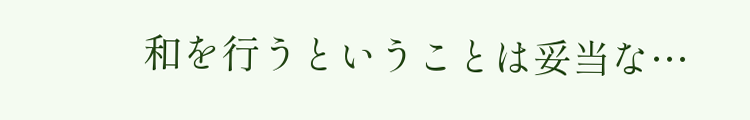和を行うということは妥当な…